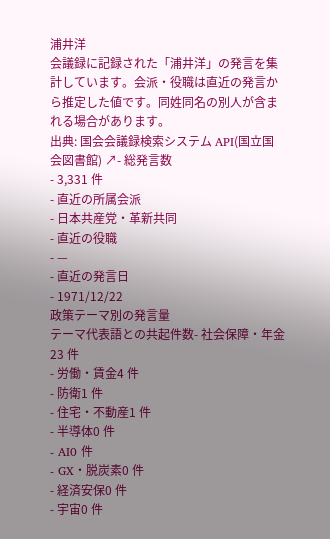浦井洋
会議録に記録された「浦井洋」の発言を集計しています。会派・役職は直近の発言から推定した値です。同姓同名の別人が含まれる場合があります。
出典: 国会会議録検索システム API(国立国会図書館) ↗- 総発言数
- 3,331 件
- 直近の所属会派
- 日本共産党・革新共同
- 直近の役職
- —
- 直近の発言日
- 1971/12/22
政策テーマ別の発言量
テーマ代表語との共起件数- 社会保障・年金23 件
- 労働・賃金4 件
- 防衛1 件
- 住宅・不動産1 件
- 半導体0 件
- AI0 件
- GX・脱炭素0 件
- 経済安保0 件
- 宇宙0 件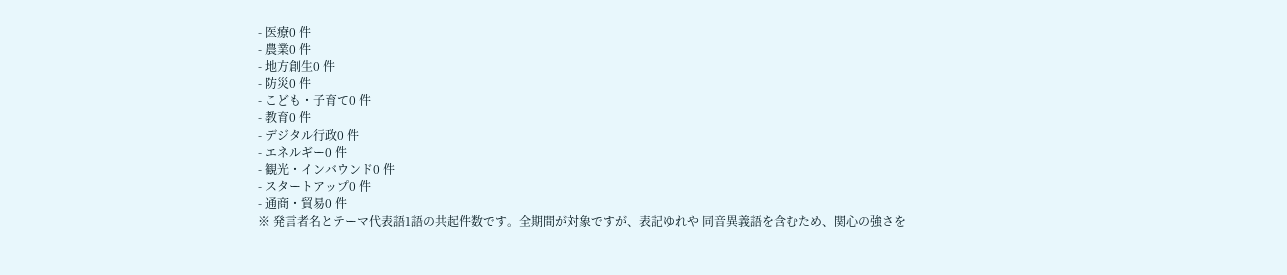- 医療0 件
- 農業0 件
- 地方創生0 件
- 防災0 件
- こども・子育て0 件
- 教育0 件
- デジタル行政0 件
- エネルギー0 件
- 観光・インバウンド0 件
- スタートアップ0 件
- 通商・貿易0 件
※ 発言者名とテーマ代表語1語の共起件数です。全期間が対象ですが、表記ゆれや 同音異義語を含むため、関心の強さを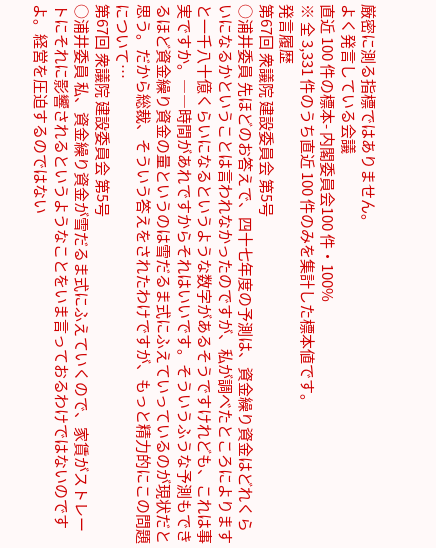厳密に測る指標ではありません。
よく発言している会議
直近 100 件の標本- 内閣委員会100 件・100%
※ 全 3,331 件のうち直近 100 件のみを集計した標本値です。
発言履歴
第67回 衆議院 建設委員会 第5号
○浦井委員 先ほどのお答えで、四十七年度の予測は、資金繰り資金はどれくらいになるかということは言われなかったのですが、私が調べたところによりますと一千八十億くらいになるというような数字があるそうですけれども、これは事実ですか。――時間があれですからそれはいいです。そういうふうな予測もできるほど資金繰り資金の量というのは雪だるま式にふえていっているのが現状だと思う。だから総裁、そういう答えをされたわけですが、もっと精力的にこの問題について…
第67回 衆議院 建設委員会 第5号
○浦井委員 私、資金繰り資金が雪だるま式にふえていくので、家賃がストレートにそれに影響されるというようなことをいま言っておるわけではないのですよ。経営を圧迫するのではない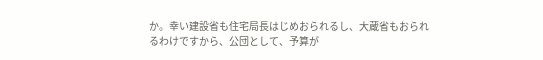か。幸い建設省も住宅局長はじめおられるし、大蔵省もおられるわけですから、公団として、予算が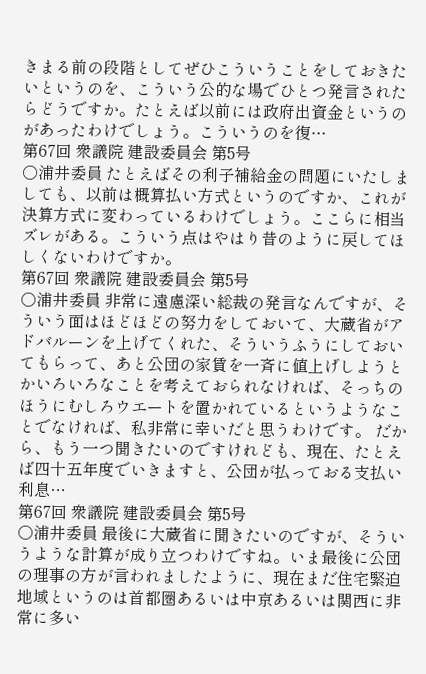きまる前の段階としてぜひこういうことをしておきたいというのを、こういう公的な場でひとつ発言されたらどうですか。たとえば以前には政府出資金というのがあったわけでしょう。こういうのを復…
第67回 衆議院 建設委員会 第5号
○浦井委員 たとえばその利子補給金の問題にいたしましても、以前は概算払い方式というのですか、これが決算方式に変わっているわけでしょう。ここらに相当ズレがある。こういう点はやはり昔のように戻してほしくないわけですか。
第67回 衆議院 建設委員会 第5号
○浦井委員 非常に遠慮深い総裁の発言なんですが、そういう面はほどほどの努力をしておいて、大蔵省がアドバルーンを上げてくれた、そういうふうにしておいてもらって、あと公団の家賃を一斉に値上げしようとかいろいろなことを考えておられなければ、そっちのほうにむしろウエートを置かれているというようなことでなければ、私非常に幸いだと思うわけです。 だから、もう一つ聞きたいのですけれども、現在、たとえば四十五年度でいきますと、公団が払っておる支払い利息…
第67回 衆議院 建設委員会 第5号
○浦井委員 最後に大蔵省に聞きたいのですが、そういうような計算が成り立つわけですね。いま最後に公団の理事の方が言われましたように、現在まだ住宅緊迫地域というのは首都圏あるいは中京あるいは関西に非常に多い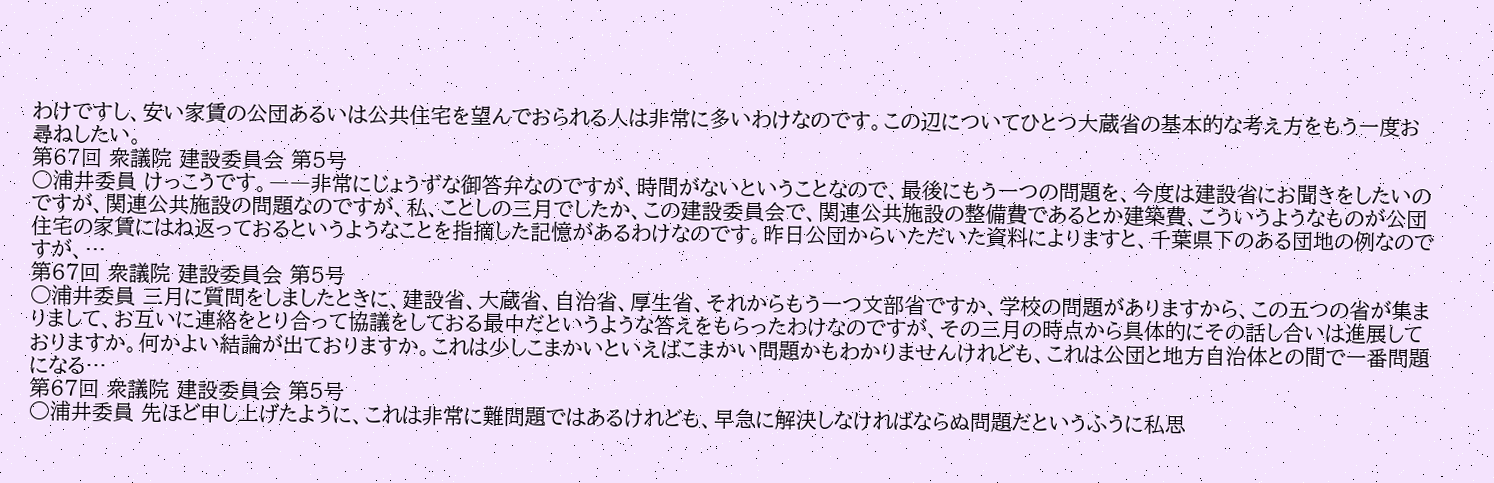わけですし、安い家賃の公団あるいは公共住宅を望んでおられる人は非常に多いわけなのです。この辺についてひとつ大蔵省の基本的な考え方をもう一度お尋ねしたい。
第67回 衆議院 建設委員会 第5号
○浦井委員 けっこうです。――非常にじょうずな御答弁なのですが、時間がないということなので、最後にもう一つの問題を、今度は建設省にお聞きをしたいのですが、関連公共施設の問題なのですが、私、ことしの三月でしたか、この建設委員会で、関連公共施設の整備費であるとか建築費、こういうようなものが公団住宅の家賃にはね返っておるというようなことを指摘した記憶があるわけなのです。昨日公団からいただいた資料によりますと、千葉県下のある団地の例なのですが、…
第67回 衆議院 建設委員会 第5号
○浦井委員 三月に質問をしましたときに、建設省、大蔵省、自治省、厚生省、それからもう一つ文部省ですか、学校の問題がありますから、この五つの省が集まりまして、お互いに連絡をとり合って協議をしておる最中だというような答えをもらったわけなのですが、その三月の時点から具体的にその話し合いは進展しておりますか。何かよい結論が出ておりますか。これは少しこまかいといえばこまかい問題かもわかりませんけれども、これは公団と地方自治体との間で一番問題になる…
第67回 衆議院 建設委員会 第5号
○浦井委員 先ほど申し上げたように、これは非常に難問題ではあるけれども、早急に解決しなければならぬ問題だというふうに私思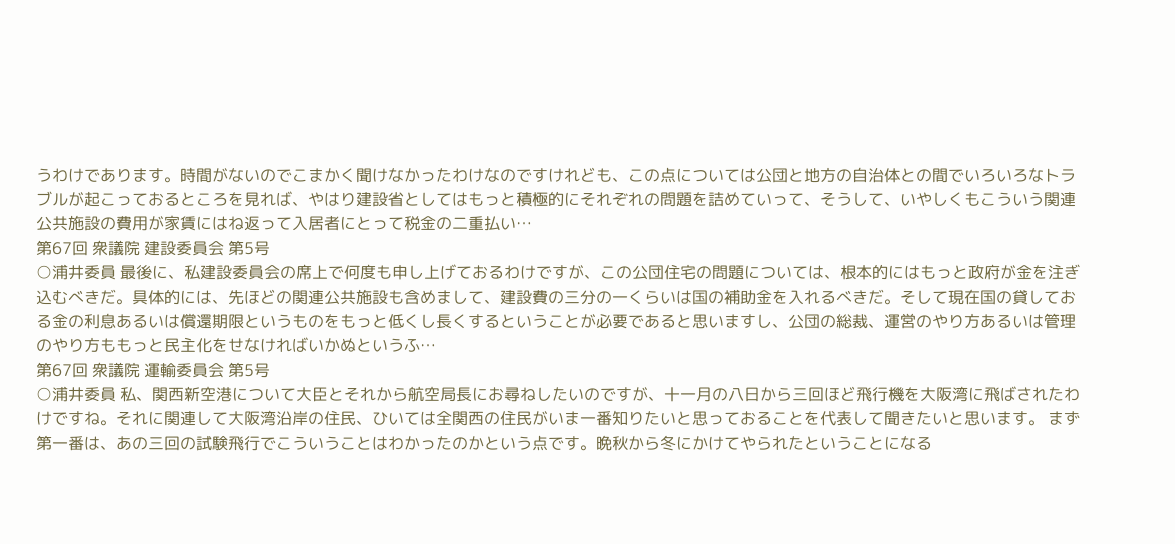うわけであります。時間がないのでこまかく聞けなかったわけなのですけれども、この点については公団と地方の自治体との間でいろいろなトラブルが起こっておるところを見れば、やはり建設省としてはもっと積極的にそれぞれの問題を詰めていって、そうして、いやしくもこういう関連公共施設の費用が家賃にはね返って入居者にとって税金の二重払い…
第67回 衆議院 建設委員会 第5号
○浦井委員 最後に、私建設委員会の席上で何度も申し上げておるわけですが、この公団住宅の問題については、根本的にはもっと政府が金を注ぎ込むべきだ。具体的には、先ほどの関連公共施設も含めまして、建設費の三分の一くらいは国の補助金を入れるべきだ。そして現在国の貸しておる金の利息あるいは償還期限というものをもっと低くし長くするということが必要であると思いますし、公団の総裁、運営のやり方あるいは管理のやり方ももっと民主化をせなければいかぬというふ…
第67回 衆議院 運輸委員会 第5号
○浦井委員 私、関西新空港について大臣とそれから航空局長にお尋ねしたいのですが、十一月の八日から三回ほど飛行機を大阪湾に飛ばされたわけですね。それに関連して大阪湾沿岸の住民、ひいては全関西の住民がいま一番知りたいと思っておることを代表して聞きたいと思います。 まず第一番は、あの三回の試験飛行でこういうことはわかったのかという点です。晩秋から冬にかけてやられたということになる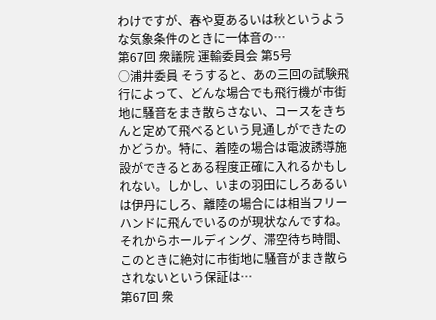わけですが、春や夏あるいは秋というような気象条件のときに一体音の…
第67回 衆議院 運輸委員会 第5号
○浦井委員 そうすると、あの三回の試験飛行によって、どんな場合でも飛行機が市街地に騒音をまき散らさない、コースをきちんと定めて飛べるという見通しができたのかどうか。特に、着陸の場合は電波誘導施設ができるとある程度正確に入れるかもしれない。しかし、いまの羽田にしろあるいは伊丹にしろ、離陸の場合には相当フリーハンドに飛んでいるのが現状なんですね。それからホールディング、滞空待ち時間、このときに絶対に市街地に騒音がまき散らされないという保証は…
第67回 衆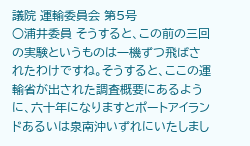議院 運輸委員会 第5号
○浦井委員 そうすると、この前の三回の実験というものは一機ずつ飛ばされたわけですね。そうすると、ここの運輸省が出された調査概要にあるように、六十年になりますとポートアイランドあるいは泉南沖いずれにいたしまし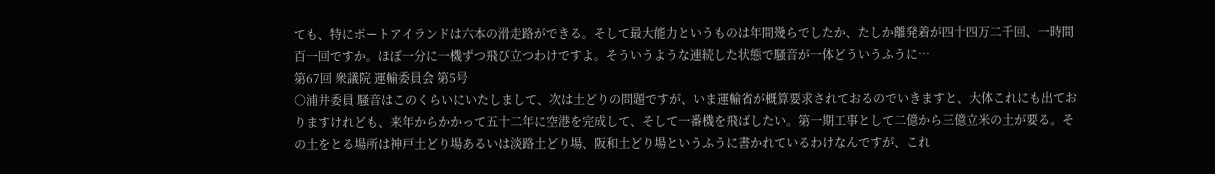ても、特にポートアイランドは六本の滑走路ができる。そして最大能力というものは年間幾らでしたか、たしか離発着が四十四万二千回、一時間百一回ですか。ほぼ一分に一機ずつ飛び立つわけですよ。そういうような連続した状態で騒音が一体どういうふうに…
第67回 衆議院 運輸委員会 第5号
○浦井委員 騒音はこのくらいにいたしまして、次は土どりの問題ですが、いま運輸省が概算要求されておるのでいきますと、大体これにも出ておりますけれども、来年からかかって五十二年に空港を完成して、そして一番機を飛ばしたい。第一期工事として二億から三億立米の土が要る。その土をとる場所は神戸土どり場あるいは淡路土どり場、阪和土どり場というふうに書かれているわけなんですが、これ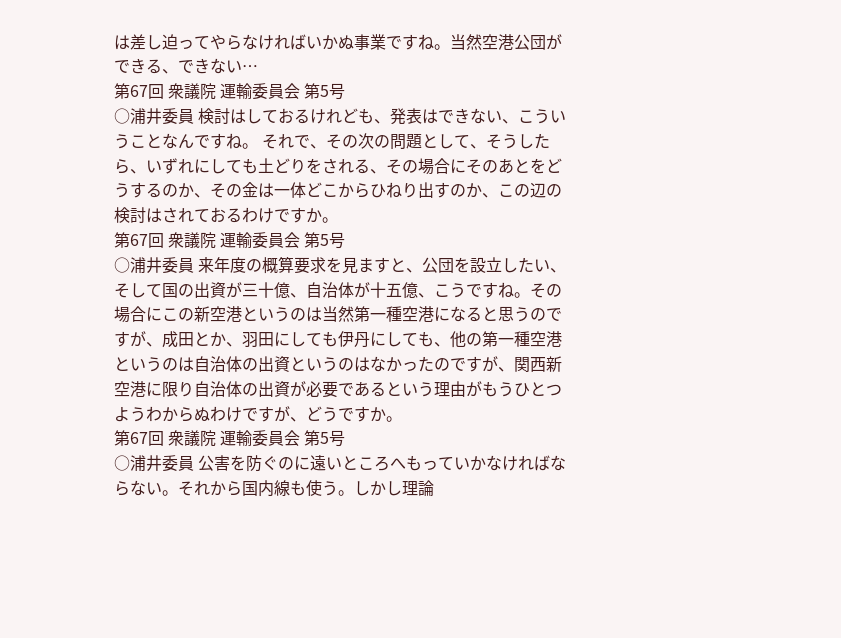は差し迫ってやらなければいかぬ事業ですね。当然空港公団ができる、できない…
第67回 衆議院 運輸委員会 第5号
○浦井委員 検討はしておるけれども、発表はできない、こういうことなんですね。 それで、その次の問題として、そうしたら、いずれにしても土どりをされる、その場合にそのあとをどうするのか、その金は一体どこからひねり出すのか、この辺の検討はされておるわけですか。
第67回 衆議院 運輸委員会 第5号
○浦井委員 来年度の概算要求を見ますと、公団を設立したい、そして国の出資が三十億、自治体が十五億、こうですね。その場合にこの新空港というのは当然第一種空港になると思うのですが、成田とか、羽田にしても伊丹にしても、他の第一種空港というのは自治体の出資というのはなかったのですが、関西新空港に限り自治体の出資が必要であるという理由がもうひとつようわからぬわけですが、どうですか。
第67回 衆議院 運輸委員会 第5号
○浦井委員 公害を防ぐのに遠いところへもっていかなければならない。それから国内線も使う。しかし理論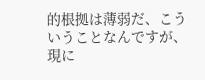的根拠は薄弱だ、こういうことなんですが、現に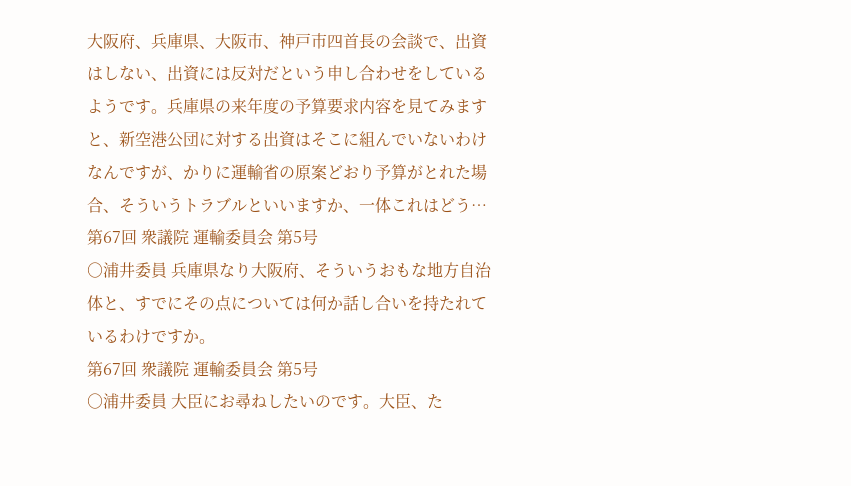大阪府、兵庫県、大阪市、神戸市四首長の会談で、出資はしない、出資には反対だという申し合わせをしているようです。兵庫県の来年度の予算要求内容を見てみますと、新空港公団に対する出資はそこに組んでいないわけなんですが、かりに運輸省の原案どおり予算がとれた場合、そういうトラブルといいますか、一体これはどう…
第67回 衆議院 運輸委員会 第5号
○浦井委員 兵庫県なり大阪府、そういうおもな地方自治体と、すでにその点については何か話し合いを持たれているわけですか。
第67回 衆議院 運輸委員会 第5号
○浦井委員 大臣にお尋ねしたいのです。大臣、た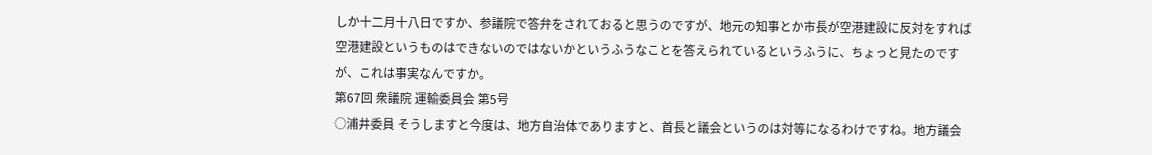しか十二月十八日ですか、参議院で答弁をされておると思うのですが、地元の知事とか市長が空港建設に反対をすれば空港建設というものはできないのではないかというふうなことを答えられているというふうに、ちょっと見たのですが、これは事実なんですか。
第67回 衆議院 運輸委員会 第5号
○浦井委員 そうしますと今度は、地方自治体でありますと、首長と議会というのは対等になるわけですね。地方議会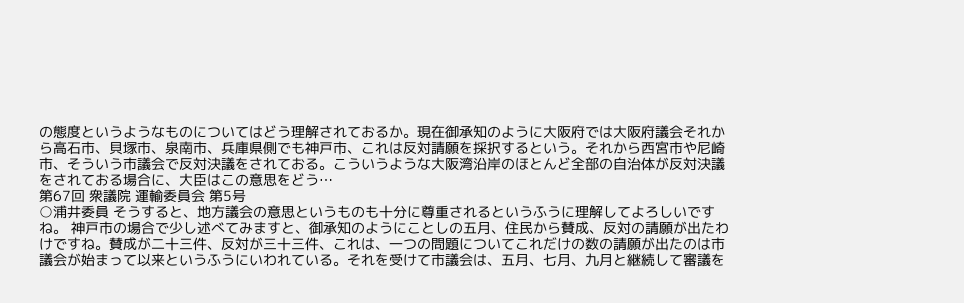の態度というようなものについてはどう理解されておるか。現在御承知のように大阪府では大阪府議会それから高石市、貝塚市、泉南市、兵庫県側でも神戸市、これは反対請願を採択するという。それから西宮市や尼崎市、そういう市議会で反対決議をされておる。こういうような大阪湾沿岸のほとんど全部の自治体が反対決議をされておる場合に、大臣はこの意思をどう…
第67回 衆議院 運輸委員会 第5号
○浦井委員 そうすると、地方議会の意思というものも十分に尊重されるというふうに理解してよろしいですね。 神戸市の場合で少し述べてみますと、御承知のようにことしの五月、住民から賛成、反対の請願が出たわけですね。賛成が二十三件、反対が三十三件、これは、一つの問題についてこれだけの数の請願が出たのは市議会が始まって以来というふうにいわれている。それを受けて市議会は、五月、七月、九月と継続して審議を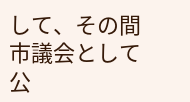して、その間市議会として公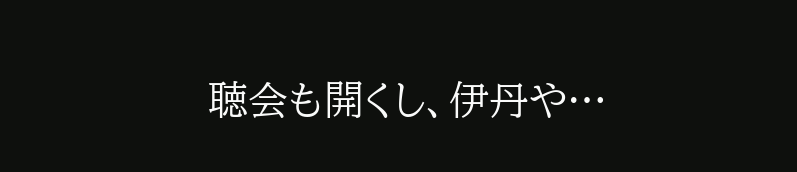聴会も開くし、伊丹や…